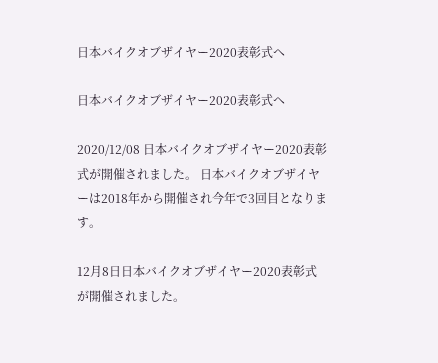日本バイクオブザイヤー2020表彰式へ

日本バイクオブザイヤー2020表彰式へ

2020/12/08 日本バイクオブザイヤー2020表彰式が開催されました。 日本バイクオブザイヤーは2018年から開催され今年で3回目となります。

12月8日日本バイクオブザイヤー2020表彰式が開催されました。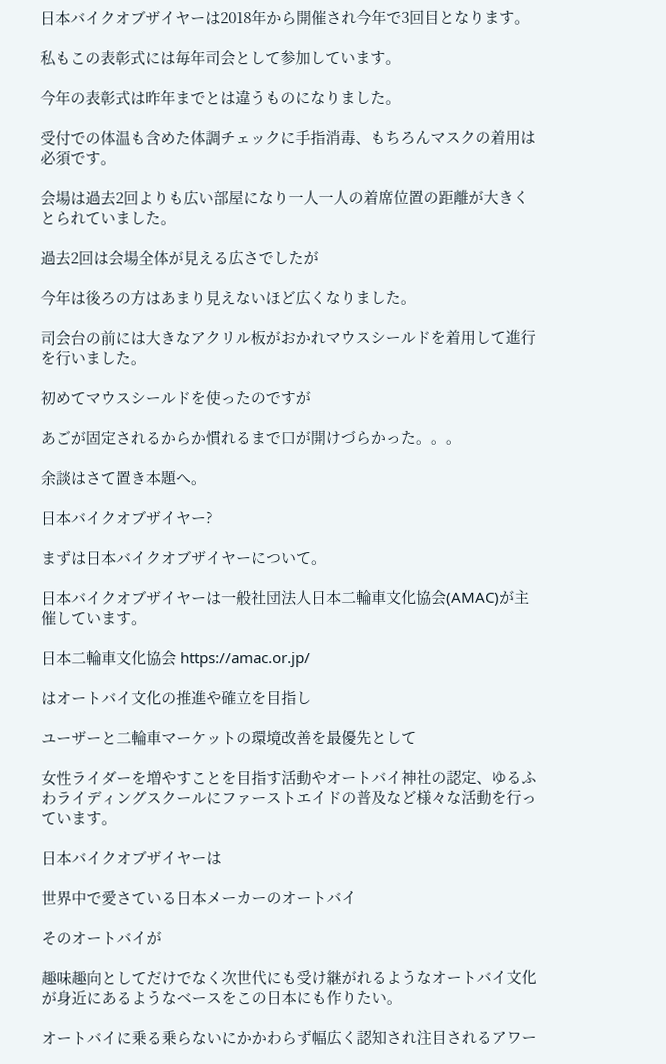日本バイクオブザイヤーは2018年から開催され今年で3回目となります。

私もこの表彰式には毎年司会として参加しています。

今年の表彰式は昨年までとは違うものになりました。

受付での体温も含めた体調チェックに手指消毒、もちろんマスクの着用は必須です。

会場は過去2回よりも広い部屋になり一人一人の着席位置の距離が大きくとられていました。

過去2回は会場全体が見える広さでしたが

今年は後ろの方はあまり見えないほど広くなりました。

司会台の前には大きなアクリル板がおかれマウスシールドを着用して進行を行いました。

初めてマウスシールドを使ったのですが

あごが固定されるからか慣れるまで口が開けづらかった。。。

余談はさて置き本題へ。

日本バイクオブザイヤー?

まずは日本バイクオブザイヤーについて。

日本バイクオブザイヤーは一般社団法人日本二輪車文化協会(AMAC)が主催しています。

日本二輪車文化協会 https://amac.or.jp/

はオートバイ文化の推進や確立を目指し

ユーザーと二輪車マーケットの環境改善を最優先として

女性ライダーを増やすことを目指す活動やオートバイ神社の認定、ゆるふわライディングスクールにファーストエイドの普及など様々な活動を行っています。

日本バイクオブザイヤーは

世界中で愛さている日本メーカーのオートバイ

そのオートバイが

趣味趣向としてだけでなく次世代にも受け継がれるようなオートバイ文化が身近にあるようなベースをこの日本にも作りたい。

オートバイに乗る乗らないにかかわらず幅広く認知され注目されるアワー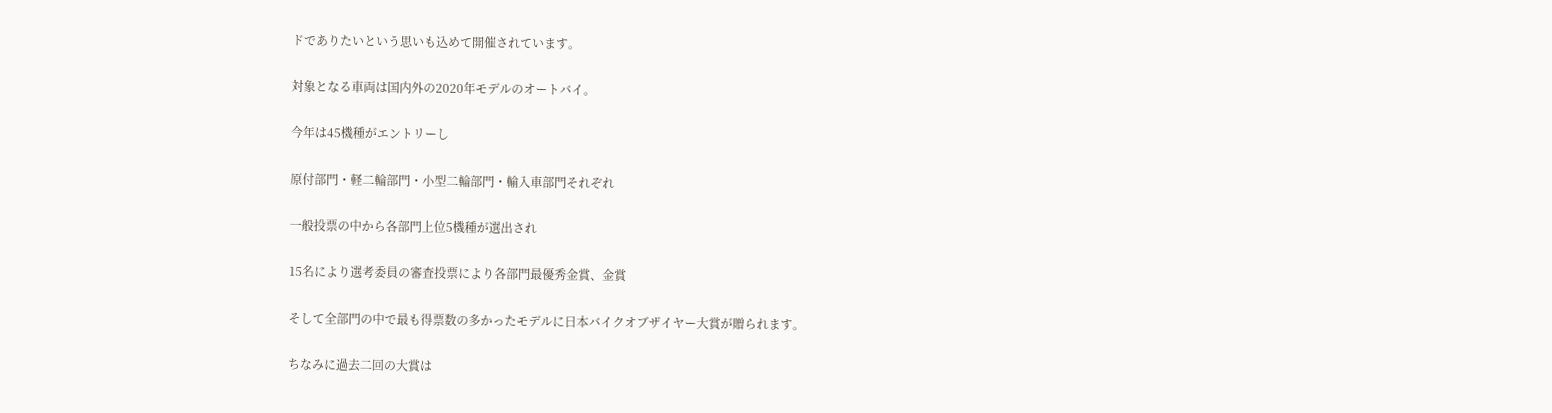ドでありたいという思いも込めて開催されています。

対象となる車両は国内外の2020年モデルのオートバイ。

今年は45機種がエントリーし

原付部門・軽二輪部門・小型二輪部門・輸入車部門それぞれ

一般投票の中から各部門上位5機種が選出され

15名により選考委員の審査投票により各部門最優秀金賞、金賞

そして全部門の中で最も得票数の多かったモデルに日本バイクオブザイヤー大賞が贈られます。

ちなみに過去二回の大賞は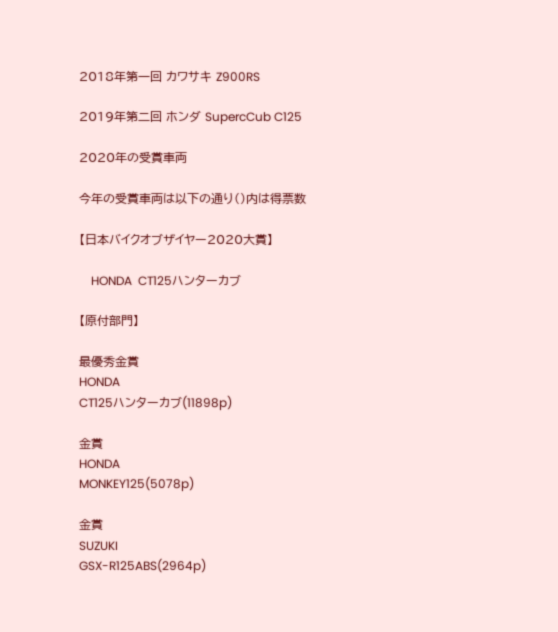2018年第一回 カワサキ Z900RS

2019年第二回 ホンダ SupercCub C125

2020年の受賞車両

今年の受賞車両は以下の通り()内は得票数

【日本バイクオブザイヤー2020大賞】

    HONDA  CT125ハンターカブ

【原付部門】

最優秀金賞
HONDA
CT125ハンターカブ(11898p)

金賞
HONDA
MONKEY125(5078p)

金賞
SUZUKI
GSX-R125ABS(2964p)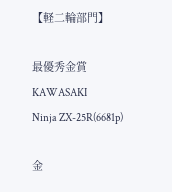【軽二輪部門】

最優秀金賞
KAWASAKI
Ninja ZX-25R(6681p)

金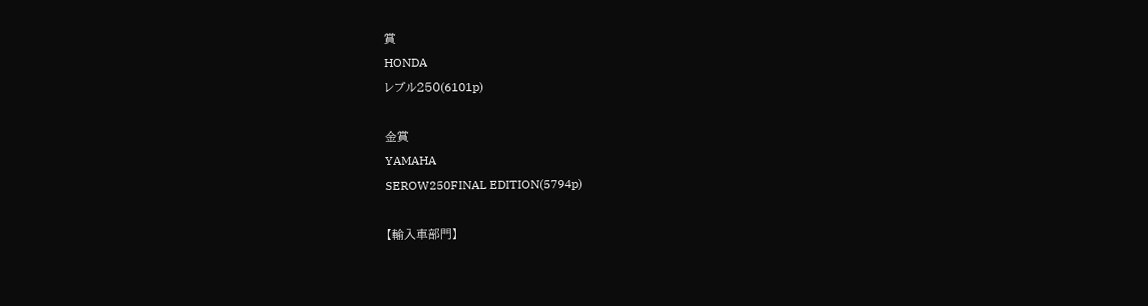賞
HONDA
レブル250(6101p)

金賞
YAMAHA
SEROW250FINAL EDITION(5794p)

【輸入車部門】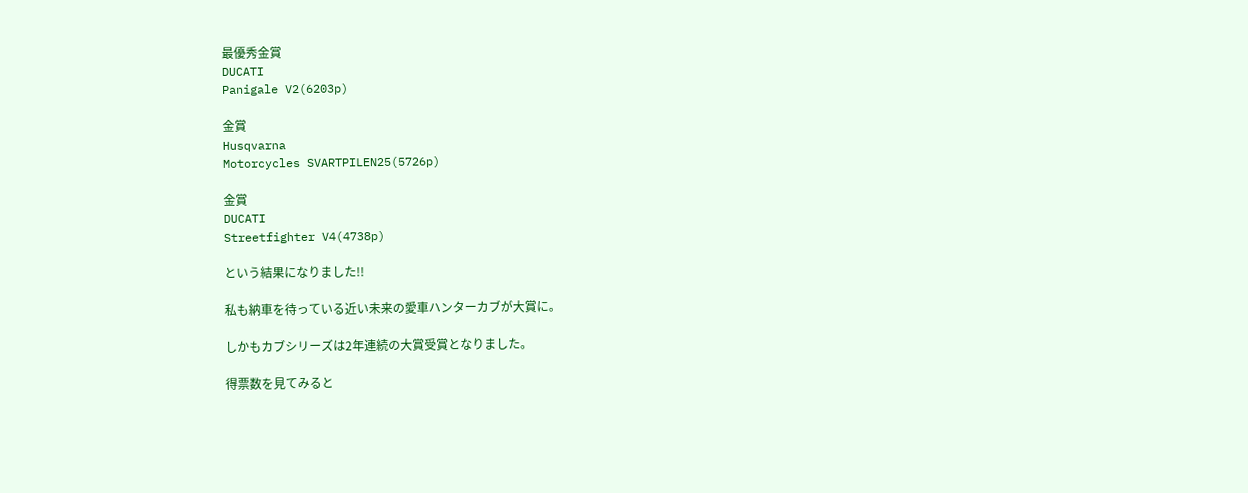最優秀金賞
DUCATI
Panigale V2(6203p)

金賞
Husqvarna
Motorcycles SVARTPILEN25(5726p)

金賞
DUCATI
Streetfighter V4(4738p)

という結果になりました!!

私も納車を待っている近い未来の愛車ハンターカブが大賞に。

しかもカブシリーズは2年連続の大賞受賞となりました。

得票数を見てみると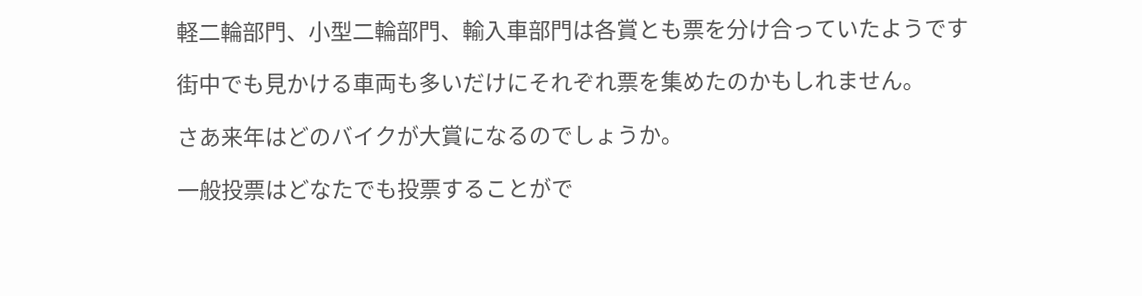軽二輪部門、小型二輪部門、輸入車部門は各賞とも票を分け合っていたようです

街中でも見かける車両も多いだけにそれぞれ票を集めたのかもしれません。

さあ来年はどのバイクが大賞になるのでしょうか。

一般投票はどなたでも投票することがで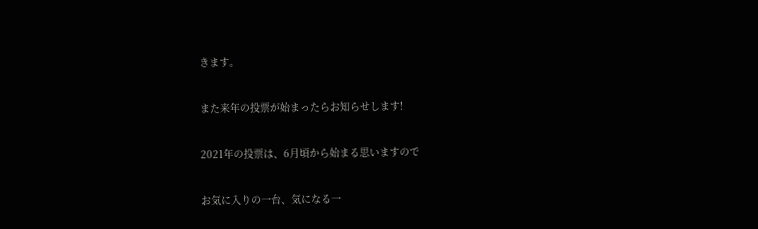きます。

また来年の投票が始まったらお知らせします!

2021年の投票は、6月頃から始まる思いますので

お気に入りの一台、気になる一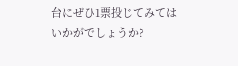台にぜひ1票投じてみてはいかがでしょうか?